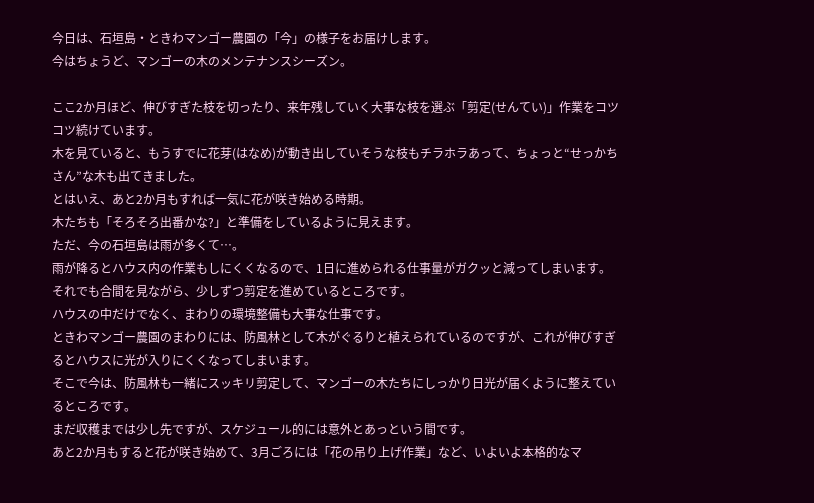今日は、石垣島・ときわマンゴー農園の「今」の様子をお届けします。
今はちょうど、マンゴーの木のメンテナンスシーズン。

ここ2か月ほど、伸びすぎた枝を切ったり、来年残していく大事な枝を選ぶ「剪定(せんてい)」作業をコツコツ続けています。
木を見ていると、もうすでに花芽(はなめ)が動き出していそうな枝もチラホラあって、ちょっと“せっかちさん”な木も出てきました。
とはいえ、あと2か月もすれば一気に花が咲き始める時期。
木たちも「そろそろ出番かな?」と準備をしているように見えます。
ただ、今の石垣島は雨が多くて…。
雨が降るとハウス内の作業もしにくくなるので、1日に進められる仕事量がガクッと減ってしまいます。
それでも合間を見ながら、少しずつ剪定を進めているところです。
ハウスの中だけでなく、まわりの環境整備も大事な仕事です。
ときわマンゴー農園のまわりには、防風林として木がぐるりと植えられているのですが、これが伸びすぎるとハウスに光が入りにくくなってしまいます。
そこで今は、防風林も一緒にスッキリ剪定して、マンゴーの木たちにしっかり日光が届くように整えているところです。
まだ収穫までは少し先ですが、スケジュール的には意外とあっという間です。
あと2か月もすると花が咲き始めて、3月ごろには「花の吊り上げ作業」など、いよいよ本格的なマ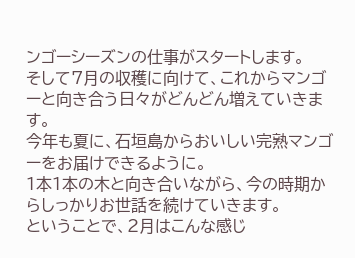ンゴーシーズンの仕事がスタートします。
そして7月の収穫に向けて、これからマンゴーと向き合う日々がどんどん増えていきます。
今年も夏に、石垣島からおいしい完熟マンゴーをお届けできるように。
1本1本の木と向き合いながら、今の時期からしっかりお世話を続けていきます。
ということで、2月はこんな感じ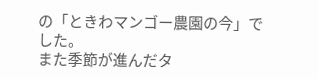の「ときわマンゴー農園の今」でした。
また季節が進んだタ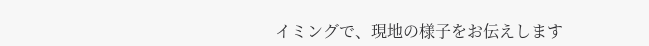イミングで、現地の様子をお伝えします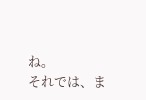ね。
それでは、ま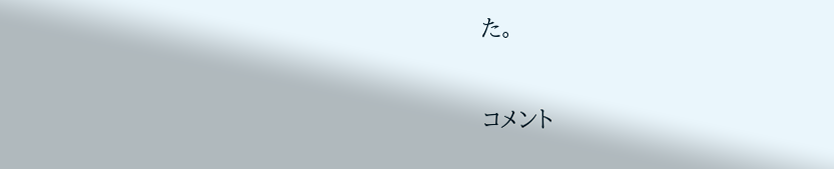た。


コメント